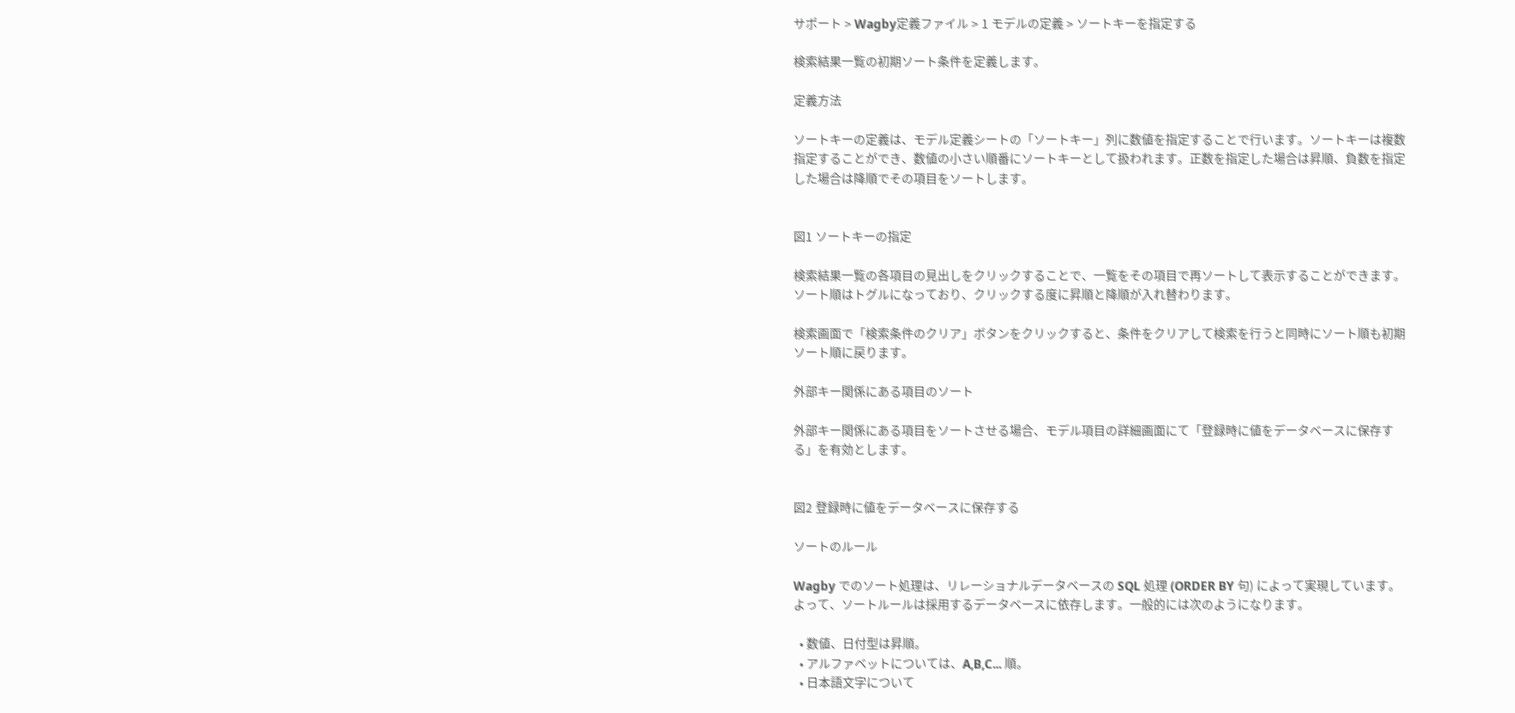サポート > Wagby定義ファイル > 1 モデルの定義 > ソートキーを指定する

検索結果一覧の初期ソート条件を定義します。

定義方法

ソートキーの定義は、モデル定義シートの「ソートキー」列に数値を指定することで行います。ソートキーは複数指定することができ、数値の小さい順番にソートキーとして扱われます。正数を指定した場合は昇順、負数を指定した場合は降順でその項目をソートします。


図1 ソートキーの指定

検索結果一覧の各項目の見出しをクリックすることで、一覧をその項目で再ソートして表示することができます。ソート順はトグルになっており、クリックする度に昇順と降順が入れ替わります。

検索画面で「検索条件のクリア」ボタンをクリックすると、条件をクリアして検索を行うと同時にソート順も初期ソート順に戻ります。

外部キー関係にある項目のソート

外部キー関係にある項目をソートさせる場合、モデル項目の詳細画面にて「登録時に値をデータベースに保存する」を有効とします。


図2 登録時に値をデータベースに保存する

ソートのルール

Wagby でのソート処理は、リレーショナルデータベースの SQL 処理 (ORDER BY 句) によって実現しています。 よって、ソートルールは採用するデータベースに依存します。一般的には次のようになります。

  • 数値、日付型は昇順。
  • アルファベットについては、A,B,C... 順。
  • 日本語文字について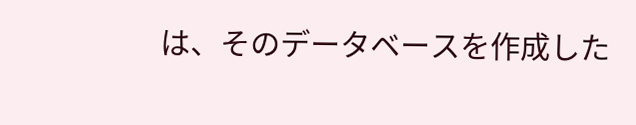は、そのデータベースを作成した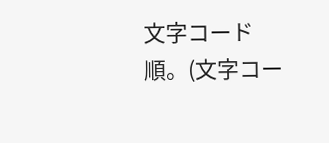文字コード順。(文字コー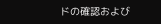ドの確認および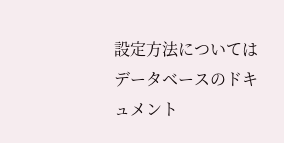設定方法についてはデータベースのドキュメント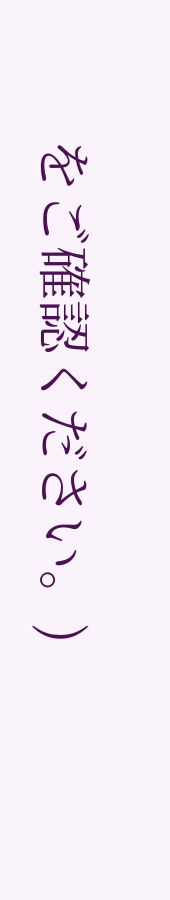をご確認ください。)